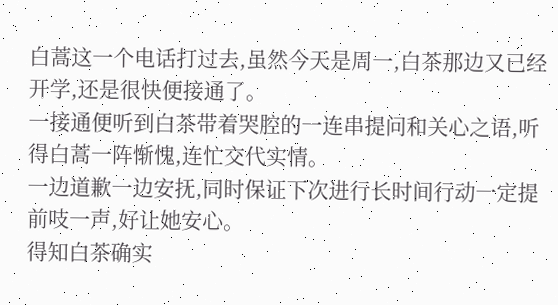白蒿这一个电话打过去,虽然今天是周一,白茶那边又已经开学,还是很快便接通了。
一接通便听到白茶带着哭腔的一连串提问和关心之语,听得白蒿一阵惭愧,连忙交代实情。
一边道歉一边安抚,同时保证下次进行长时间行动一定提前吱一声,好让她安心。
得知白茶确实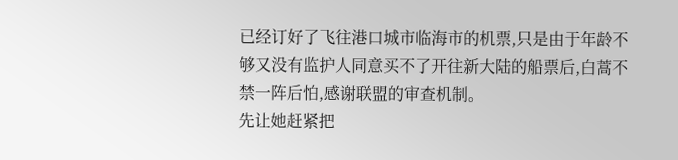已经订好了飞往港口城市临海市的机票,只是由于年龄不够又没有监护人同意买不了开往新大陆的船票后,白蒿不禁一阵后怕,感谢联盟的审查机制。
先让她赶紧把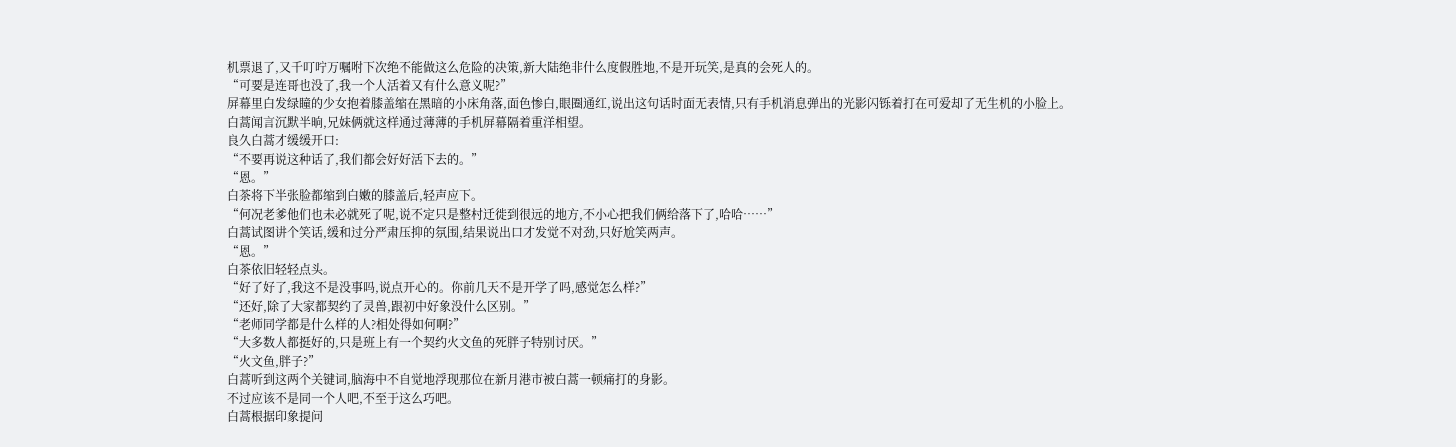机票退了,又千叮咛万嘱咐下次绝不能做这么危险的决策,新大陆绝非什么度假胜地,不是开玩笑,是真的会死人的。
“可要是连哥也没了,我一个人活着又有什么意义呢?”
屏幕里白发绿瞳的少女抱着膝盖缩在黑暗的小床角落,面色惨白,眼圈通红,说出这句话时面无表情,只有手机消息弹出的光影闪铄着打在可爱却了无生机的小脸上。
白蒿闻言沉默半晌,兄妹俩就这样通过薄薄的手机屏幕隔着重洋相望。
良久白蒿才缓缓开口:
“不要再说这种话了,我们都会好好活下去的。”
“恩。”
白茶将下半张脸都缩到白嫩的膝盖后,轻声应下。
“何况老爹他们也未必就死了呢,说不定只是整村迁徙到很远的地方,不小心把我们俩给落下了,哈哈……”
白蒿试图讲个笑话,缓和过分严肃压抑的氛围,结果说出口才发觉不对劲,只好尬笑两声。
“恩。”
白茶依旧轻轻点头。
“好了好了,我这不是没事吗,说点开心的。你前几天不是开学了吗,感觉怎么样?”
“还好,除了大家都契约了灵兽,跟初中好象没什么区别。”
“老师同学都是什么样的人?相处得如何啊?”
“大多数人都挺好的,只是班上有一个契约火文鱼的死胖子特别讨厌。”
“火文鱼,胖子?”
白蒿听到这两个关键词,脑海中不自觉地浮现那位在新月港市被白蒿一顿痛打的身影。
不过应该不是同一个人吧,不至于这么巧吧。
白蒿根据印象提问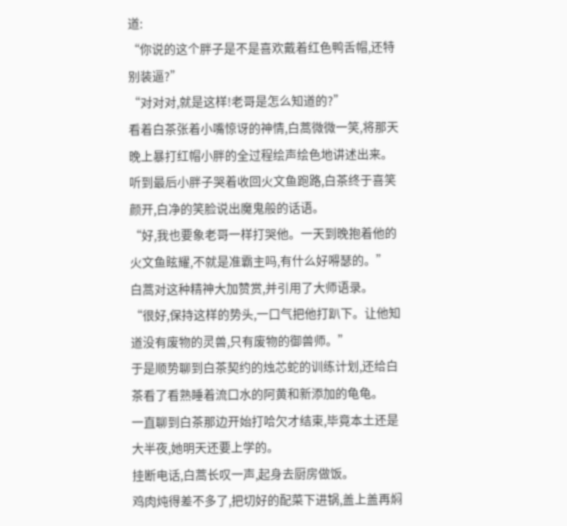道:
“你说的这个胖子是不是喜欢戴着红色鸭舌帽,还特别装逼?”
“对对对,就是这样!老哥是怎么知道的?”
看着白茶张着小嘴惊讶的神情,白蒿微微一笑,将那天晚上暴打红帽小胖的全过程绘声绘色地讲述出来。
听到最后小胖子哭着收回火文鱼跑路,白茶终于喜笑颜开,白净的笑脸说出魔鬼般的话语。
“好,我也要象老哥一样打哭他。一天到晚抱着他的火文鱼眩耀,不就是准霸主吗,有什么好嘚瑟的。”
白蒿对这种精神大加赞赏,并引用了大师语录。
“很好,保持这样的势头,一口气把他打趴下。让他知道没有废物的灵兽,只有废物的御兽师。”
于是顺势聊到白茶契约的烛芯蛇的训练计划,还给白茶看了看熟睡着流口水的阿黄和新添加的龟龟。
一直聊到白茶那边开始打哈欠才结束,毕竟本土还是大半夜,她明天还要上学的。
挂断电话,白蒿长叹一声,起身去厨房做饭。
鸡肉炖得差不多了,把切好的配菜下进锅,盖上盖再焖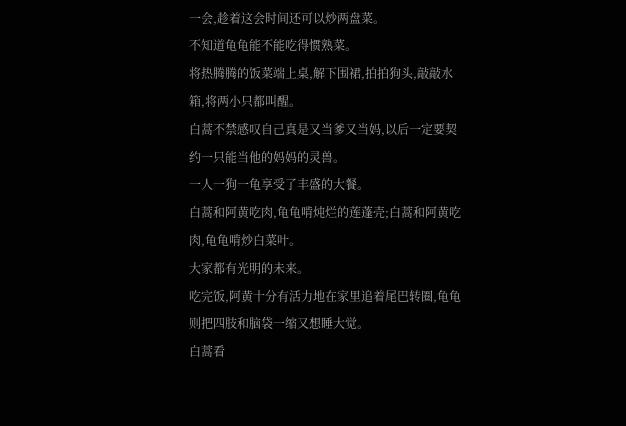一会,趁着这会时间还可以炒两盘菜。
不知道龟龟能不能吃得惯熟菜。
将热腾腾的饭菜端上桌,解下围裙,拍拍狗头,敲敲水箱,将两小只都叫醒。
白蒿不禁感叹自己真是又当爹又当妈,以后一定要契约一只能当他的妈妈的灵兽。
一人一狗一龟享受了丰盛的大餐。
白蒿和阿黄吃肉,龟龟啃炖烂的莲蓬壳;白蒿和阿黄吃肉,龟龟啃炒白菜叶。
大家都有光明的未来。
吃完饭,阿黄十分有活力地在家里追着尾巴转圈,龟龟则把四肢和脑袋一缩又想睡大觉。
白蒿看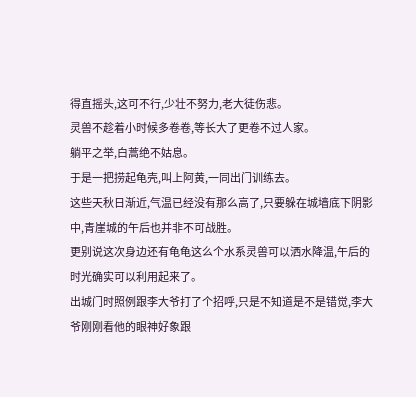得直摇头,这可不行,少壮不努力,老大徒伤悲。
灵兽不趁着小时候多卷卷,等长大了更卷不过人家。
躺平之举,白蒿绝不姑息。
于是一把捞起龟壳,叫上阿黄,一同出门训练去。
这些天秋日渐近,气温已经没有那么高了,只要躲在城墙底下阴影中,青崖城的午后也并非不可战胜。
更别说这次身边还有龟龟这么个水系灵兽可以洒水降温,午后的时光确实可以利用起来了。
出城门时照例跟李大爷打了个招呼,只是不知道是不是错觉,李大爷刚刚看他的眼神好象跟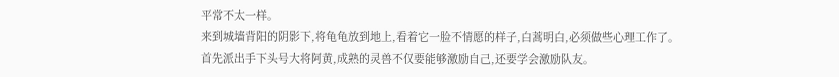平常不太一样。
来到城墙背阳的阴影下,将龟龟放到地上,看着它一脸不情愿的样子,白蒿明白,必须做些心理工作了。
首先派出手下头号大将阿黄,成熟的灵兽不仅要能够激励自己,还要学会激励队友。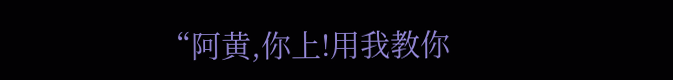“阿黄,你上!用我教你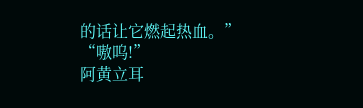的话让它燃起热血。”
“嗷呜!”
阿黄立耳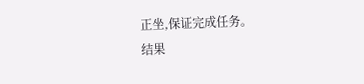正坐,保证完成任务。
结果